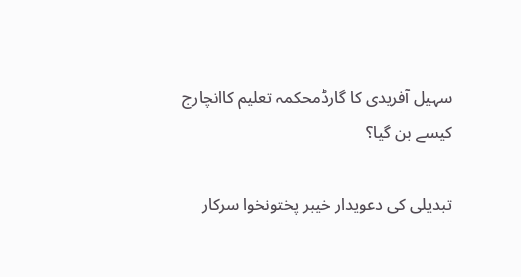سہیل آفریدی کا گارڈمحکمہ تعلیم کاانچارج کیسے بن گیا؟

تبدیلی کی دعویدار خیبر پختونخوا سرکار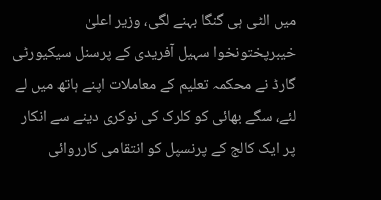میں الٹی ہی گنگا بہنے لگی، وزیر اعلیٰ خیبرپختونخوا سہیل آفریدی کے پرسنل سیکیورٹی گارڈ نے محکمہ تعلیم کے معاملات اپنے ہاتھ میں لے لئے، سگے بھائی کو کلرک کی نوکری دینے سے انکار پر ایک کالج کے پرنسپل کو انتقامی کارروائی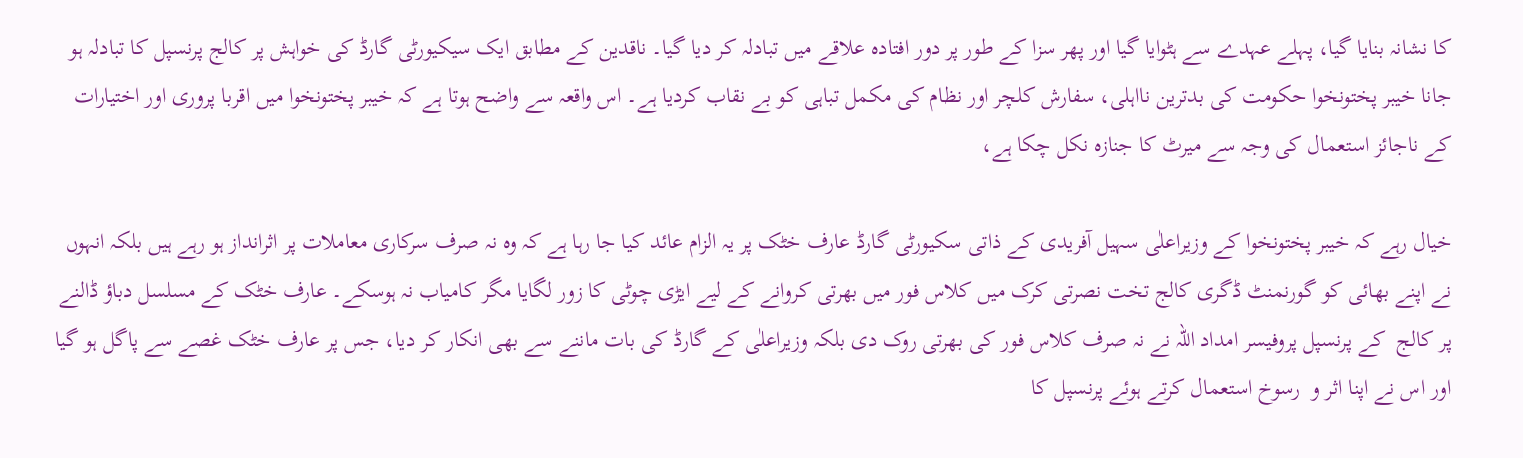کا نشانہ بنایا گیا، پہلے عہدے سے ہٹوایا گیا اور پھر سزا کے طور پر دور افتادہ علاقے میں تبادلہ کر دیا گیا۔ ناقدین کے مطابق ایک سیکیورٹی گارڈ کی خواہش پر کالج پرنسپل کا تبادلہ ہو جانا خیبر پختونخوا حکومت کی بدترین نااہلی، سفارش کلچر اور نظام کی مکمل تباہی کو بے نقاب کردیا ہے۔ اس واقعہ سے واضح ہوتا ہے کہ خیبر پختونخوا میں اقربا پروری اور اختیارات کے ناجائز استعمال کی وجہ سے میرٹ کا جنازہ نکل چکا ہے،

خیال رہے کہ خیبر پختونخوا کے وزیراعلٰی سہیل آفریدی کے ذاتی سکیورٹی گارڈ عارف خٹک پر یہ الزام عائد کیا جا رہا ہے کہ وہ نہ صرف سرکاری معاملات پر اثرانداز ہو رہے ہیں بلکہ انہوں نے اپنے بھائی کو گورنمنٹ ڈگری کالج تخت نصرتی کرک میں کلاس فور میں بھرتی کروانے کے لیے ایڑی چوٹی کا زور لگایا مگر کامیاب نہ ہوسکے۔ عارف خٹک کے مسلسل دباؤ ڈالنے پر کالج  کے پرنسپل پروفیسر امداد اللہ نے نہ صرف کلاس فور کی بھرتی روک دی بلکہ وزیراعلٰی کے گارڈ کی بات ماننے سے بھی انکار کر دیا، جس پر عارف خٹک غصے سے پاگل ہو گیا اور اس نے اپنا اثر و  رسوخ استعمال کرتے ہوئے پرنسپل کا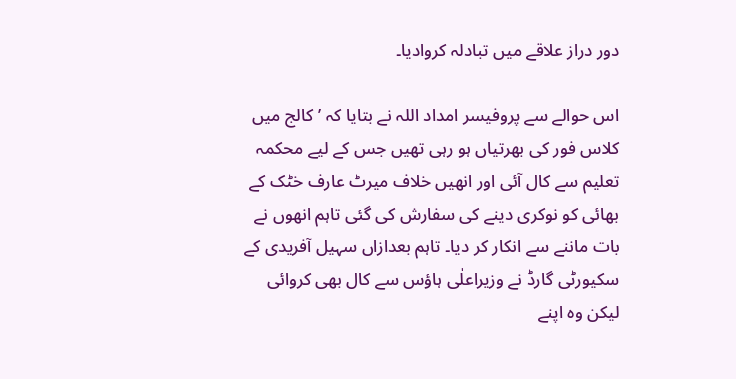دور دراز علاقے میں تبادلہ کروادیا۔

اس حوالے سے پروفیسر امداد اللہ نے بتایا کہ ’کالج میں کلاس فور کی بھرتیاں ہو رہی تھیں جس کے لیے محکمہ تعلیم سے کال آئی اور انھیں خلاف میرٹ عارف خٹک کے بھائی کو نوکری دینے کی سفارش کی گئی تاہم انھوں نے بات ماننے سے انکار کر دیا۔ تاہم بعدازاں سہیل آفریدی کے سکیورٹی گارڈ نے وزیراعلٰی ہاؤس سے کال بھی کروائی لیکن وہ اپنے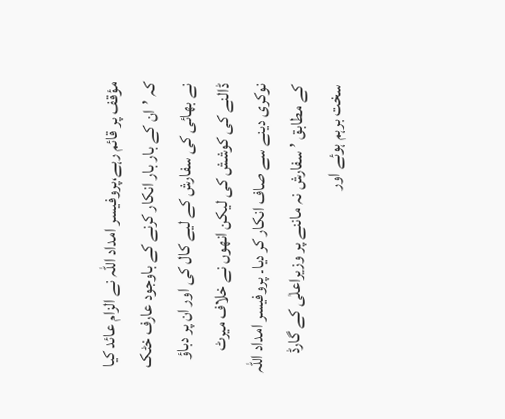مؤقف پر قائم رہے،پروفیسر امداد اللہ نے الزام عائد کیا کہ ’ان کے بار بار انکار کرنے کے باوجود عارف خٹک نے بھائی کی سفارش کے لیے کال کی اور ان پر دباؤ ڈالنے کی کوشش کی لیکن انھوں نے خلاف میرٹ نوکری دینے سے صاف انکار کر دیا۔ پروفیسر امداد اللہ کے مطابق ’سفارش نہ ماننے پر وزیراعلٰی کے گارڈ سخت برہم ہوئے اور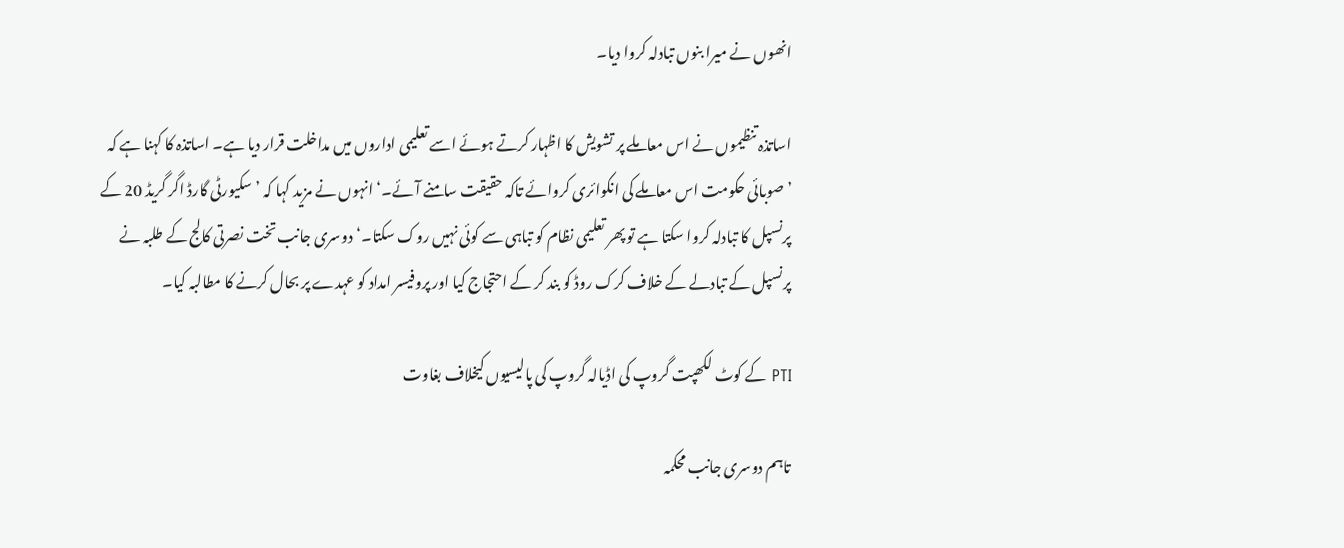انھوں نے میرا بنوں تبادلہ کروا دیا۔

اساتذہ تنظیموں نے اس معاملے پر تشویش کا اظہار کرتے ہوئے اسے تعلیمی اداروں میں مداخلت قرار دیا ہے۔ اساتذہ کا کہنا ہے کہ ’صوبائی حکومت اس معاملے کی انکوائری کروائے تاکہ حقیقت سامنے آئے۔‘ انہوں نے مزید کہا کہ ’سکیورٹی گارڈ اگر گریڈ 20 کے پرنسپل کا تبادلہ کروا سکتا ہے تو پھر تعلیمی نظام کو تباہی سے کوئی نہیں روک سکتا۔‘دوسری جانب تخت نصرتی کالج کے طلبہ نے پرنسپل کے تبادلے کے خلاف کرک روڈ کو بند کر کے احتجاج کیا اور پروفیسر امداد کو عہدے پر بحال کرنے کا مطالبہ کیا۔

PTI کے کوٹ لکھپت گروپ کی اڈیالہ گروپ کی پالیسیوں کیخلاف بغاوت

تاہم دوسری جانب محکمہ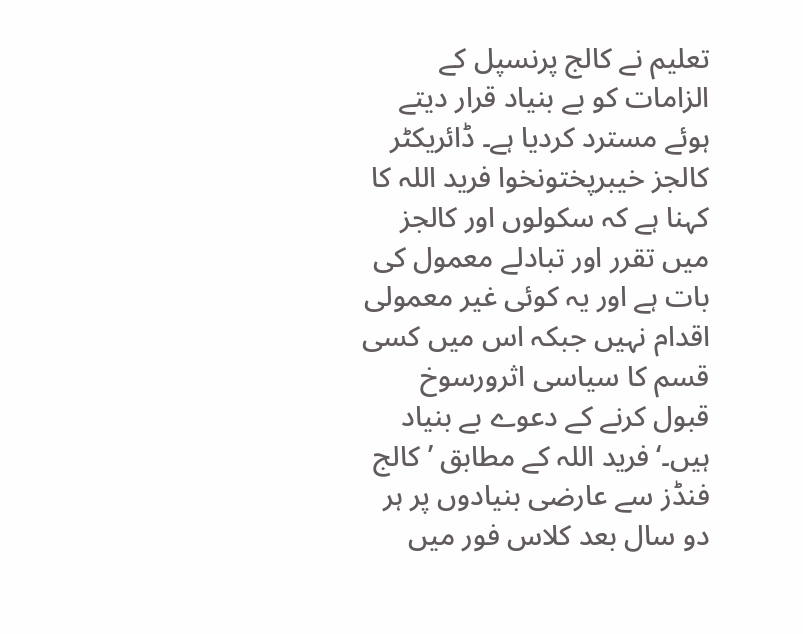تعلیم نے کالج پرنسپل کے الزامات کو بے بنیاد قرار دیتے ہوئے مسترد کردیا ہے۔ ڈائریکٹر کالجز خیبرپختونخوا فرید اللہ کا کہنا ہے کہ سکولوں اور کالجز میں تقرر اور تبادلے معمول کی بات ہے اور یہ کوئی غیر معمولی اقدام نہیں جبکہ اس میں کسی قسم کا سیاسی اثرورسوخ قبول کرنے کے دعوے بے بنیاد ہیں۔‘فرید اللہ کے مطابق ’کالج فنڈز سے عارضی بنیادوں پر ہر دو سال بعد کلاس فور میں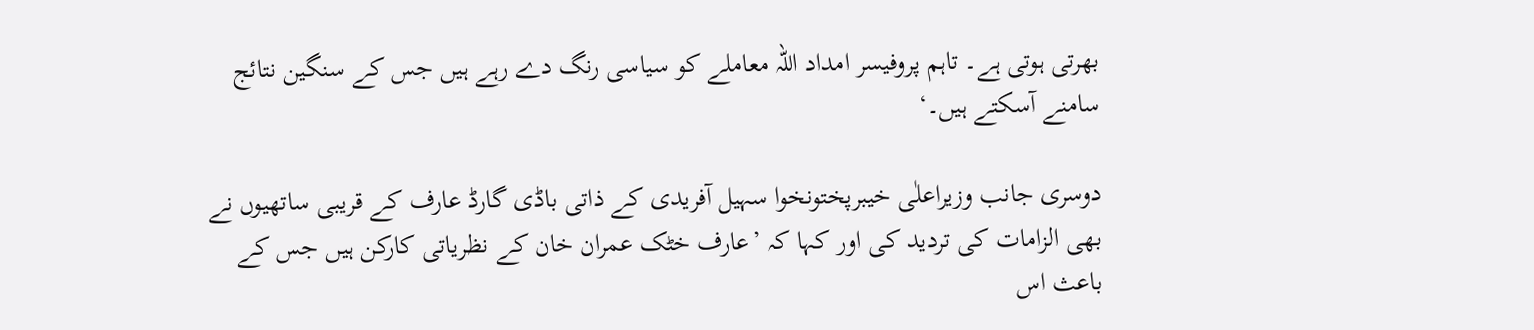بھرتی ہوتی ہے۔ تاہم پروفیسر امداد اللہ معاملے کو سیاسی رنگ دے رہے ہیں جس کے سنگین نتائج سامنے آسکتے ہیں۔‘

دوسری جانب وزیراعلٰی خیبرپختونخوا سہیل آفریدی کے ذاتی باڈی گارڈ عارف کے قریبی ساتھیوں نے بھی الزامات کی تردید کی اور کہا کہ ’عارف خٹک عمران خان کے نظریاتی کارکن ہیں جس کے باعث اس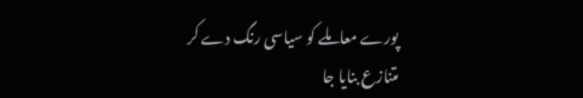پورے معاملے کو سیاسی رنگ دے کر متنازع بنایا جا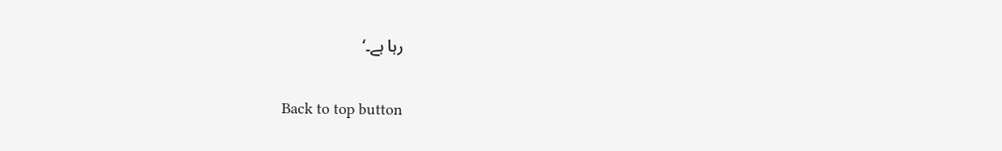رہا ہے۔‘

Back to top button